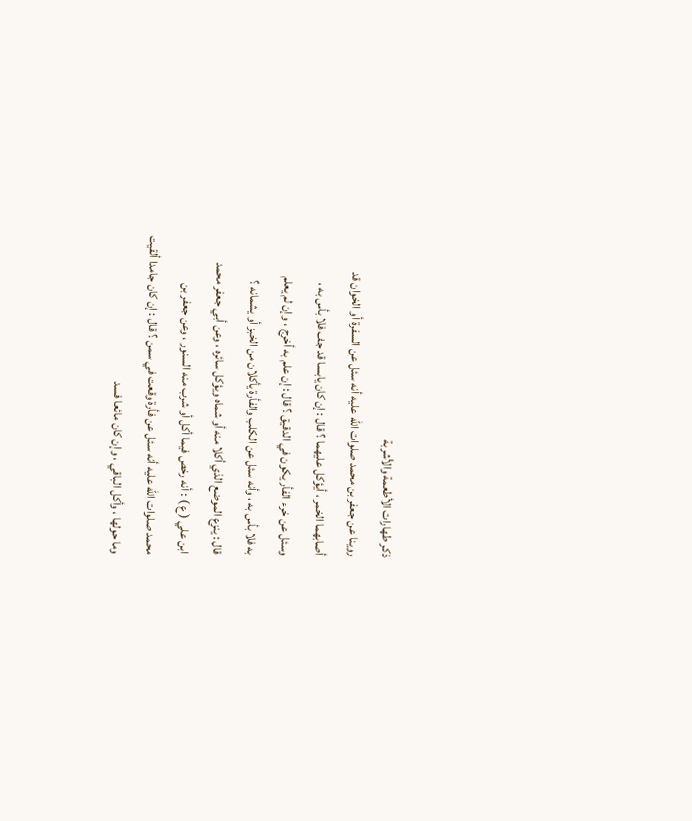ذكر طهارات الأطعمة والأشربة
روينا عن جعفر بن محمد صلوات الله عليه أنه سئل عن السفرة أو الخوان قد
أصابهما الخمر ، أيؤكل عليهما ؟ قال : إن كان يابسا قد جف فلا بأس به ،
وسئل عن خرء الفأر يكون في الدقيق ؟ قال : إن علم به أخرج ، وإن لم يعلم
به فلا بأس به ، وأنه سئل عن الكلب والفأرة يأكلان من الخبز أو يشمانه ؟
قال : ينزع الموضع الذي أكلا منه أو شماه ويؤكل سائره ، وعن أبي جعفر محمد
ابن علي ( ع ) : أنه رخص فيما أكل أو شرب منه السنور ، وعن جعفر بن
محمد صلوات الله عليه أنه سئل عن فأرة وقعت في سمن ؟ قال : إن كان جامدا ألقيت
وما حولها ، وأكل الباقي ، وإن كان مائعا فسد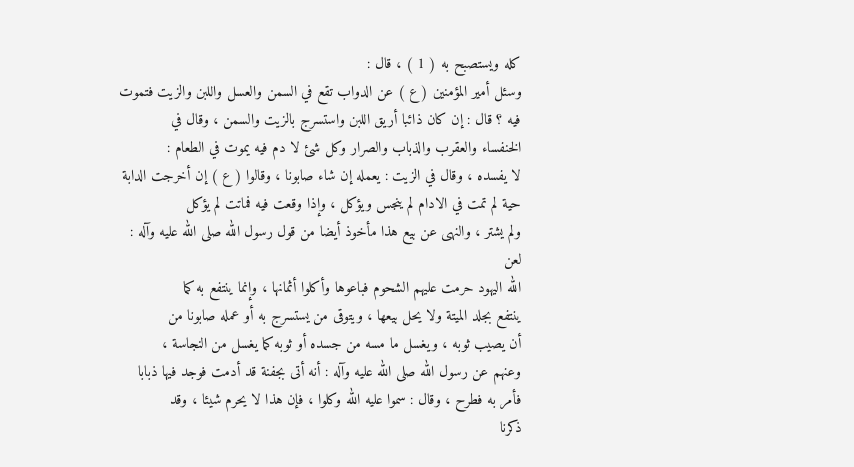كله ويستصبح به ( 1 ) ، قال :
وسئل أمير المؤمنين ( ع ) عن الدواب تقع في السمن والعسل واللبن والزيت فتموت
فيه ؟ قال : إن كان ذائبا أريق اللبن واستسرج بالزيت والسمن ، وقال في
الخنفساء والعقرب والذباب والصرار وكل شئ لا دم فيه يموت في الطعام :
لا يفسده ، وقال في الزيت : يعمله إن شاء صابونا ، وقالوا ( ع ) إن أخرجت الدابة
حية لم تمت في الادام لم ينجس ويؤكل ، وإذا وقعت فيه فماتت لم يؤكل
ولم يشتر ، والنهى عن بيع هذا مأخوذ أيضا من قول رسول الله صلى الله عليه وآله : لعن
الله اليهود حرمت عليهم الشحوم فباعوها وأكلوا أثمانها ، وإنما ينتفع به كما
ينتفع بجلد الميتة ولا يحل بيعها ، ويتوقى من يستسرج به أو عمله صابونا من
أن يصيب ثوبه ، ويغسل ما مسه من جسده أو ثوبه كما يغسل من النجاسة ،
وعنهم عن رسول الله صلى الله عليه وآله : أنه أتى بجفنة قد أدمت فوجد فيها ذبابا
فأمر به فطرح ، وقال : سموا عليه الله وكلوا ، فإن هذا لا يحرم شيئا ، وقد
ذكرنا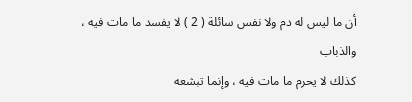أن ما ليس له دم ولا نفس سائلة ( 2 ) لا يفسد ما مات فيه ، والذباب
كذلك لا يحرم ما مات فيه ، وإنما تبشعه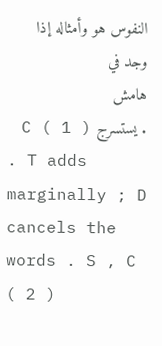النفوس هو وأمثاله إذا وجد في
هامش
. يستسرج C ( 1 )
. T adds marginally ; D cancels the words . S , C ( 2 )